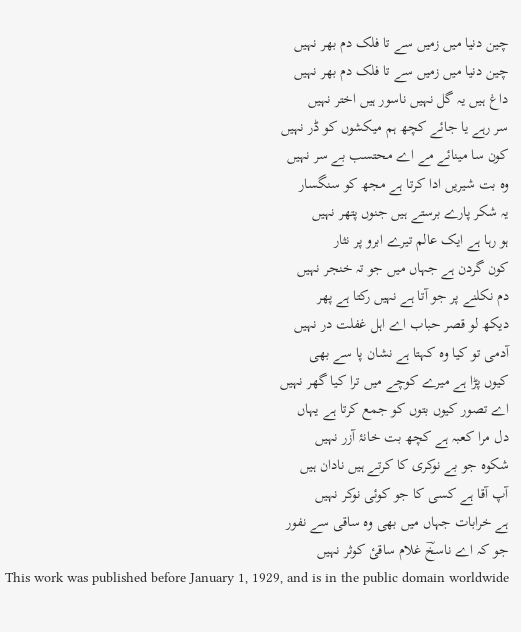چین دنیا میں زمیں سے تا فلک دم بھر نہیں
چین دنیا میں زمیں سے تا فلک دم بھر نہیں
داغ ہیں یہ گل نہیں ناسور ہیں اختر نہیں
سر رہے یا جائے کچھ ہم میکشوں کو ڈر نہیں
کون سا مینائے مے اے محتسب بے سر نہیں
وہ بت شیریں ادا کرتا ہے مجھ کو سنگسار
یہ شکر پارے برستے ہیں جنوں پتھر نہیں
ہو رہا ہے ایک عالم تیرے ابرو پر نثار
کون گردن ہے جہاں میں جو تہ خنجر نہیں
دم نکلنے پر جو آتا ہے نہیں رکتا ہے پھر
دیکھ لو قصر حباب اے اہل غفلت در نہیں
آدمی تو کیا وہ کہتا ہے نشان پا سے بھی
کیوں پڑا ہے میرے کوچے میں ترا کیا گھر نہیں
اے تصور کیوں بتوں کو جمع کرتا ہے یہاں
دل مرا کعبہ ہے کچھ بت خانۂ آزر نہیں
شکوہ جو بے نوکری کا کرتے ہیں نادان ہیں
آپ آقا ہے کسی کا جو کوئی نوکر نہیں
ہے خرابات جہاں میں بھی وہ ساقی سے نفور
جو کہ اے ناسخؔ غلام ساقیٔ کوثر نہیں
This work was published before January 1, 1929, and is in the public domain worldwide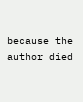because the author died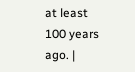at least 100 years ago. |